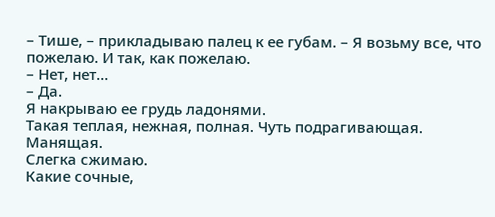– Тише, – прикладываю палец к ее губам. – Я возьму все, что пожелаю. И так, как пожелаю.
– Нет, нет…
– Да.
Я накрываю ее грудь ладонями.
Такая теплая, нежная, полная. Чуть подрагивающая. Манящая.
Слегка сжимаю.
Какие сочные,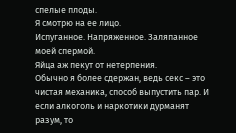спелые плоды.
Я смотрю на ее лицо.
Испуганное. Напряженное. Заляпанное моей спермой.
Яйца аж пекут от нетерпения.
Обычно я более сдержан, ведь секс – это чистая механика, способ выпустить пар. И если алкоголь и наркотики дурманят разум, то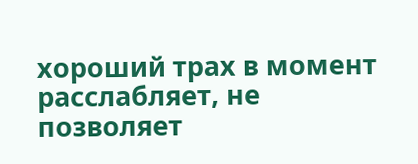хороший трах в момент расслабляет, не позволяет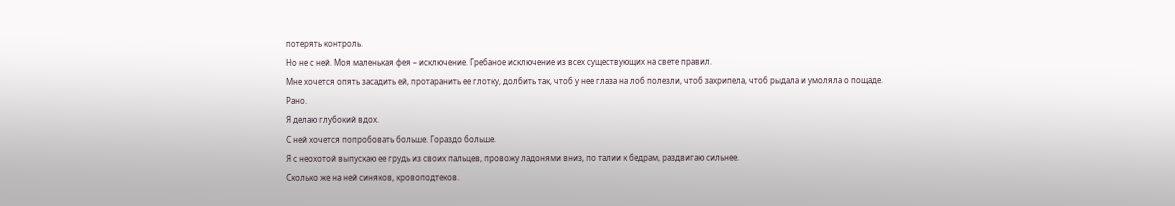потерять контроль.
Но не с ней. Моя маленькая фея – исключение. Гребаное исключение из всех существующих на свете правил.
Мне хочется опять засадить ей, протаранить ее глотку, долбить так, чтоб у нее глаза на лоб полезли, чтоб захрипела, чтоб рыдала и умоляла о пощаде.
Рано.
Я делаю глубокий вдох.
С ней хочется попробовать больше. Гораздо больше.
Я с неохотой выпускаю ее грудь из своих пальцев, провожу ладонями вниз, по талии к бедрам, раздвигаю сильнее.
Сколько же на ней синяков, кровоподтеков.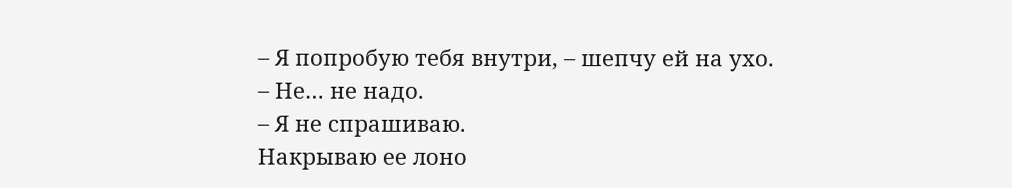– Я попробую тебя внутри, – шепчу ей на ухо.
– Не… не надо.
– Я не спрашиваю.
Накрываю ее лоно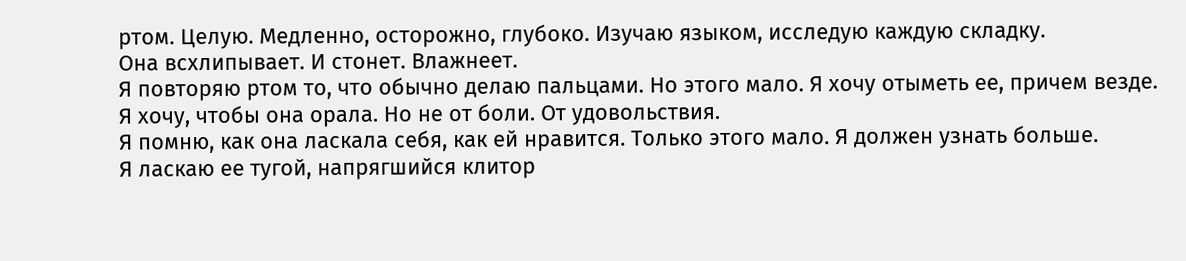ртом. Целую. Медленно, осторожно, глубоко. Изучаю языком, исследую каждую складку.
Она всхлипывает. И стонет. Влажнеет.
Я повторяю ртом то, что обычно делаю пальцами. Но этого мало. Я хочу отыметь ее, причем везде.
Я хочу, чтобы она орала. Но не от боли. От удовольствия.
Я помню, как она ласкала себя, как ей нравится. Только этого мало. Я должен узнать больше.
Я ласкаю ее тугой, напрягшийся клитор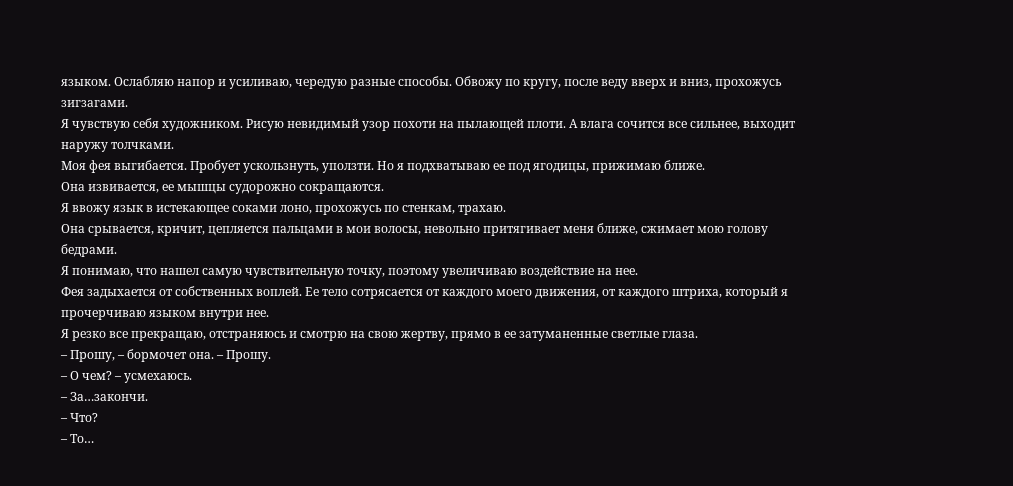языком. Ослабляю напор и усиливаю, чередую разные способы. Обвожу по кругу, после веду вверх и вниз, прохожусь зигзагами.
Я чувствую себя художником. Рисую невидимый узор похоти на пылающей плоти. А влага сочится все сильнее, выходит наружу толчками.
Моя фея выгибается. Пробует ускользнуть, уползти. Но я подхватываю ее под ягодицы, прижимаю ближе.
Она извивается, ее мышцы судорожно сокращаются.
Я ввожу язык в истекающее соками лоно, прохожусь по стенкам, трахаю.
Она срывается, кричит, цепляется пальцами в мои волосы, невольно притягивает меня ближе, сжимает мою голову бедрами.
Я понимаю, что нашел самую чувствительную точку, поэтому увеличиваю воздействие на нее.
Фея задыхается от собственных воплей. Ее тело сотрясается от каждого моего движения, от каждого штриха, который я прочерчиваю языком внутри нее.
Я резко все прекращаю, отстраняюсь и смотрю на свою жертву, прямо в ее затуманенные светлые глаза.
– Прошу, – бормочет она. – Прошу.
– О чем? – усмехаюсь.
– За…закончи.
– Что?
– То…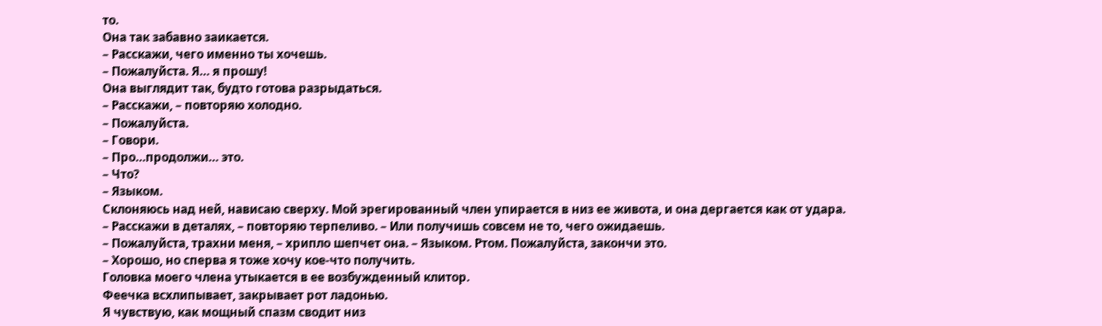то.
Она так забавно заикается.
– Расскажи, чего именно ты хочешь.
– Пожалуйста. Я… я прошу!
Она выглядит так, будто готова разрыдаться.
– Расскажи, – повторяю холодно.
– Пожалуйста.
– Говори.
– Про…продолжи… это.
– Что?
– Языком.
Склоняюсь над ней, нависаю сверху. Мой эрегированный член упирается в низ ее живота, и она дергается как от удара.
– Расскажи в деталях, – повторяю терпеливо. – Или получишь совсем не то, чего ожидаешь.
– Пожалуйста, трахни меня, – хрипло шепчет она. – Языком. Ртом. Пожалуйста, закончи это.
– Хорошо, но сперва я тоже хочу кое-что получить.
Головка моего члена утыкается в ее возбужденный клитор.
Феечка всхлипывает, закрывает рот ладонью.
Я чувствую, как мощный спазм сводит низ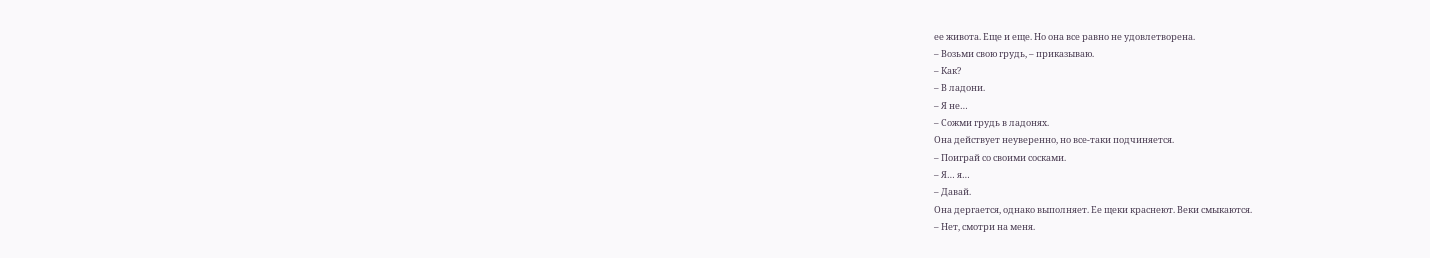ее живота. Еще и еще. Но она все равно не удовлетворена.
– Возьми свою грудь, – приказываю.
– Как?
– В ладони.
– Я не…
– Сожми грудь в ладонях.
Она действует неуверенно, но все-таки подчиняется.
– Поиграй со своими сосками.
– Я… я…
– Давай.
Она дергается, однако выполняет. Ее щеки краснеют. Веки смыкаются.
– Нет, смотри на меня.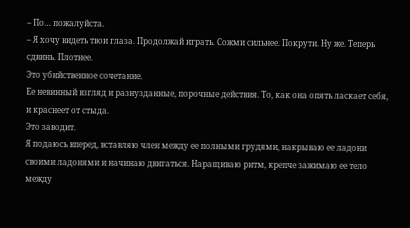– По… пожалуйста.
– Я хочу видеть твои глаза. Продолжай играть. Сожми сильнее. Покрути. Ну же. Теперь сдвинь. Плотнее.
Это убийственное сочетание.
Ее невинный взгляд и разнузданные, порочные действия. То, как она опять ласкает себя, и краснеет от стыда.
Это заводит.
Я подаюсь вперед, вставляю член между ее полными грудями, накрываю ее ладони своими ладонями и начинаю двигаться. Наращиваю ритм, крепче зажимаю ее тело между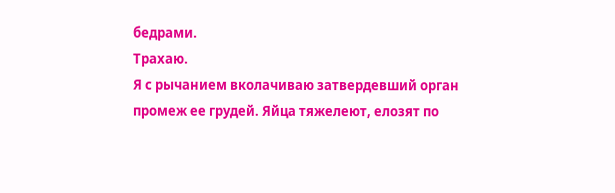бедрами.
Трахаю.
Я с рычанием вколачиваю затвердевший орган промеж ее грудей. Яйца тяжелеют, елозят по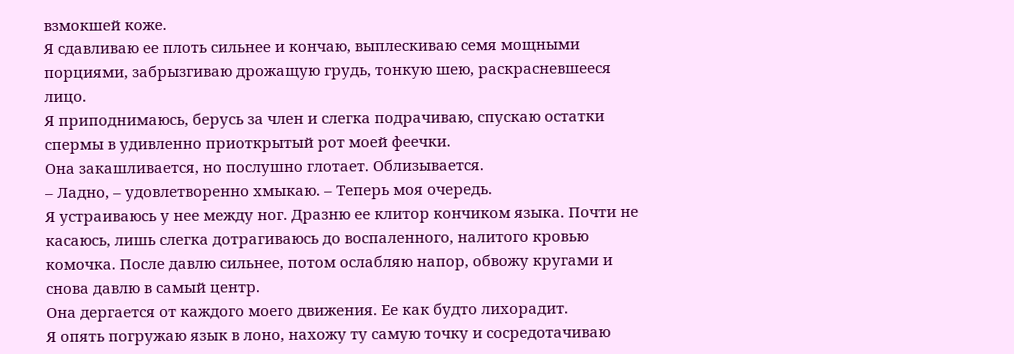взмокшей коже.
Я сдавливаю ее плоть сильнее и кончаю, выплескиваю семя мощными порциями, забрызгиваю дрожащую грудь, тонкую шею, раскрасневшееся лицо.
Я приподнимаюсь, берусь за член и слегка подрачиваю, спускаю остатки спермы в удивленно приоткрытый рот моей феечки.
Она закашливается, но послушно глотает. Облизывается.
– Ладно, – удовлетворенно хмыкаю. – Теперь моя очередь.
Я устраиваюсь у нее между ног. Дразню ее клитор кончиком языка. Почти не касаюсь, лишь слегка дотрагиваюсь до воспаленного, налитого кровью комочка. После давлю сильнее, потом ослабляю напор, обвожу кругами и снова давлю в самый центр.
Она дергается от каждого моего движения. Ее как будто лихорадит.
Я опять погружаю язык в лоно, нахожу ту самую точку и сосредотачиваю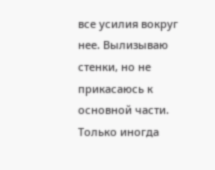все усилия вокруг нее. Вылизываю стенки, но не прикасаюсь к основной части. Только иногда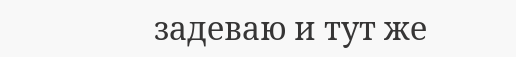задеваю и тут же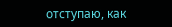отступаю, как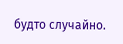будто случайно.